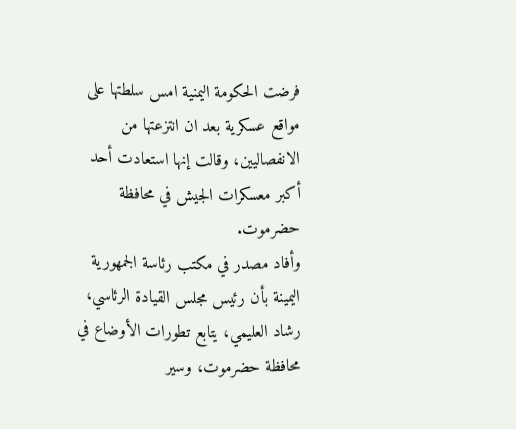فرضت الحكومة اليمنية امس سلطتها على مواقع عسكرية بعد ان انتزعتها من الانفصاليين، وقالت إنها استعادت أحد أكبر معسكرات الجيش في محافظة حضرموت.
وأفاد مصدر في مكتب رئاسة الجمهورية اليمينة بأن رئيس مجلس القيادة الرئاسي، رشاد العليمي، يتابع تطورات الأوضاع في محافظة حضرموت، وسير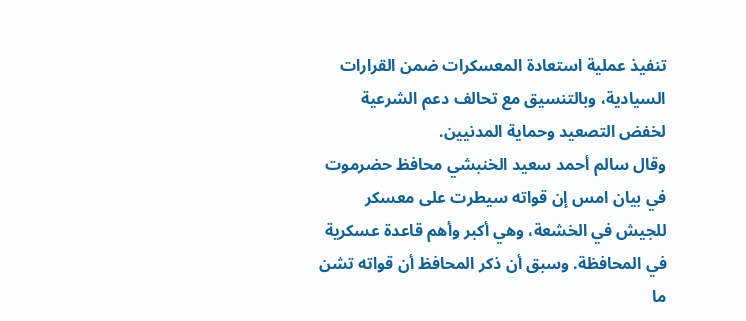تنفيذ عملية استعادة المعسكرات ضمن القرارات السيادية، وبالتنسيق مع تحالف دعم الشرعية لخفض التصعيد وحماية المدنيين.
وقال سالم أحمد سعيد الخنبشي محافظ حضرموت في بيان امس إن قواته سيطرت على معسكر للجيش في الخشعة، وهي أكبر وأهم قاعدة عسكرية في المحافظة. وسبق أن ذكر المحافظ أن قواته تشن ما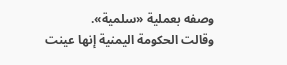وصفه بعملية «سلمية».
وقالت الحكومة اليمنية إنها عينت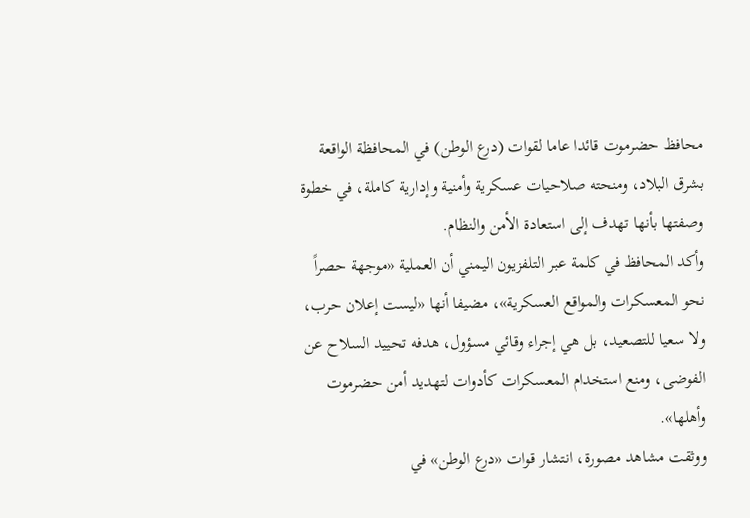محافظ حضرموت قائدا عاما لقوات (درع الوطن) في المحافظة الواقعة بشرق البلاد، ومنحته صلاحيات عسكرية وأمنية وإدارية كاملة، في خطوة وصفتها بأنها تهدف إلى استعادة الأمن والنظام.
وأكد المحافظ في كلمة عبر التلفزيون اليمني أن العملية «موجهة حصراً نحو المعسكرات والمواقع العسكرية»، مضيفا أنها «ليست إعلان حرب، ولا سعيا للتصعيد، بل هي إجراء وقائي مسؤول، هدفه تحييد السلاح عن الفوضى، ومنع استخدام المعسكرات كأدوات لتهديد أمن حضرموت وأهلها».
ووثقت مشاهد مصورة، انتشار قوات «درع الوطن» في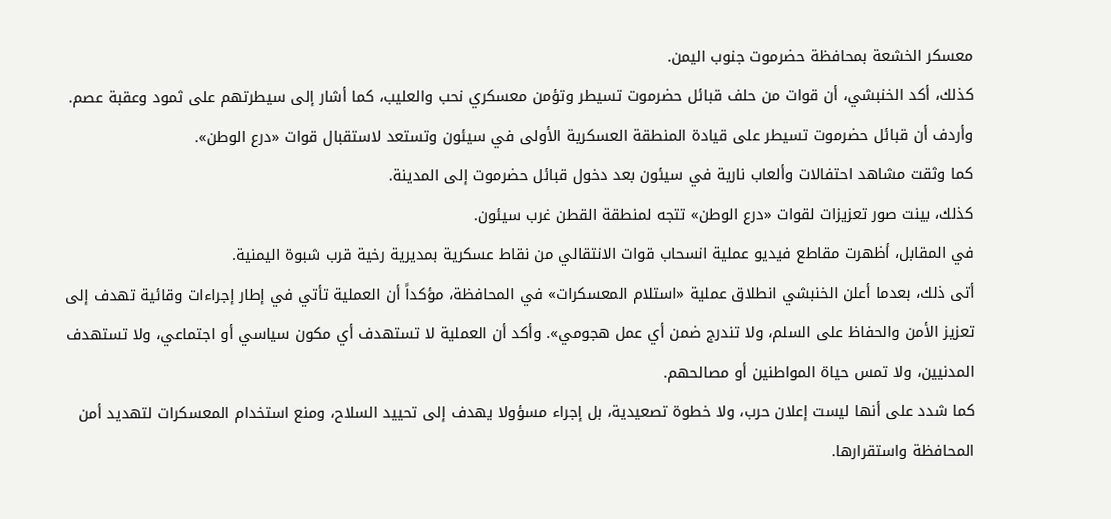معسكر الخشعة بمحافظة حضرموت جنوب اليمن.
كذلك، أكد الخنبشي، أن قوات من حلف قبائل حضرموت تسيطر وتؤمن معسكري نحب والعليب، كما أشار إلى سيطرتهم على ثمود وعقبة عصم.
وأردف أن قبائل حضرموت تسيطر على قيادة المنطقة العسكرية الأولى في سيئون وتستعد لاستقبال قوات «درع الوطن».
كما وثقت مشاهد احتفالات وألعاب نارية في سيئون بعد دخول قبائل حضرموت إلى المدينة.
كذلك، بينت صور تعزيزات لقوات «درع الوطن» تتجه لمنطقة القطن غرب سيئون.
في المقابل، أظهرت مقاطع فيديو عملية انسحاب قوات الانتقالي من نقاط عسكرية بمديرية رخية قرب شبوة اليمنية.
أتى ذلك، بعدما أعلن الخنبشي انطلاق عملية «استلام المعسكرات» في المحافظة، مؤكداً أن العملية تأتي في إطار إجراءات وقائية تهدف إلى تعزيز الأمن والحفاظ على السلم، ولا تندرج ضمن أي عمل هجومي». وأكد أن العملية لا تستهدف أي مكون سياسي أو اجتماعي، ولا تستهدف المدنيين، ولا تمس حياة المواطنين أو مصالحهم.
كما شدد على أنها ليست إعلان حرب، ولا خطوة تصعيدية، بل إجراء مسؤولا يهدف إلى تحييد السلاح، ومنع استخدام المعسكرات لتهديد أمن المحافظة واستقرارها.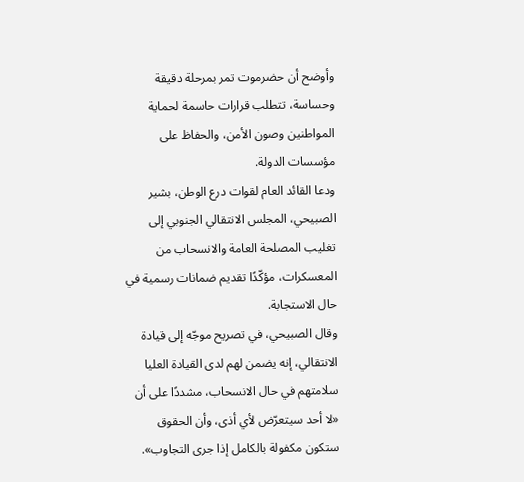وأوضح أن حضرموت تمر بمرحلة دقيقة وحساسة، تتطلب قرارات حاسمة لحماية المواطنين وصون الأمن، والحفاظ على مؤسسات الدولة.
ودعا القائد العام لقوات درع الوطن، بشير الصبيحي، المجلس الانتقالي الجنوبي إلى تغليب المصلحة العامة والانسحاب من المعسكرات، مؤكّدًا تقديم ضمانات رسمية في حال الاستجابة.
وقال الصبيحي، في تصريح موجّه إلى قيادة الانتقالي، إنه يضمن لهم لدى القيادة العليا سلامتهم في حال الانسحاب، مشددًا على أن «لا أحد سيتعرّض لأي أذى، وأن الحقوق ستكون مكفولة بالكامل إذا جرى التجاوب».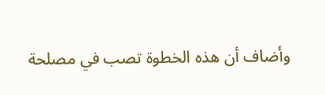وأضاف أن هذه الخطوة تصب في مصلحة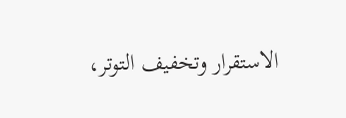الاستقرار وتخفيف التوتر،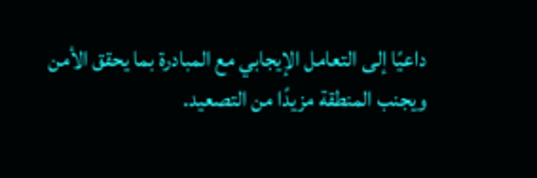داعيًا إلى التعامل الإيجابي مع المبادرة بما يحقق الأمن ويجنب المنطقة مزيدًا من التصعيد.